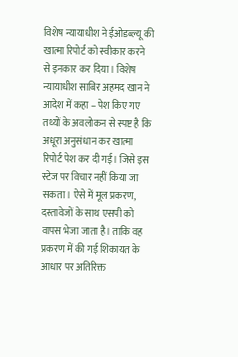विशेष न्यायाधीश ने ईओडब्ल्यू की खात्मा रिपोर्ट को स्वीकार करने से इनकार कर दिया। विशेष न्यायाधीश साबिर अहमद खान ने आदेश में कहा – पेश किए गए तथ्यों के अवलोकन से स्पष्ट है कि अधूरा अनुसंधान कर खात्मा रिपोर्ट पेश कर दी गई। जिसे इस स्टेज पर विचार नहीं किया जा सकता। ऐसे में मूल प्रकरण, दस्तावेजों के साथ एसपी को वापस भेजा जाता है। ताकि वह प्रकरण में की गई शिकायत के आधार पर अतिरिक्त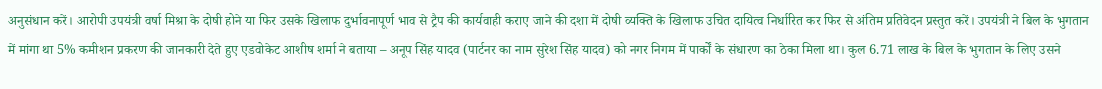अनुसंधान करें। आरोपी उपयंत्री वर्षा मिश्रा के दोषी होने या फिर उसके खिलाफ दुर्भावनापूर्ण भाव से ट्रैप की कार्यवाही कराए जाने की दशा में दोषी व्यक्ति के खिलाफ उचित दायित्व निर्धारित कर फिर से अंतिम प्रतिवेदन प्रस्तुत करें। उपयंत्री ने बिल के भुगतान में मांगा था 5% कमीशन प्रकरण की जानकारी देते हुए एडवोकेट आशीष शर्मा ने बताया – अनूप सिंह यादव (पार्टनर का नाम सुरेश सिंह यादव) को नगर निगम में पार्कों के संधारण का ठेका मिला था। कुल 6.71 लाख के बिल के भुगतान के लिए उसने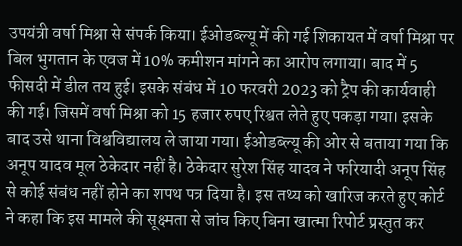उपयंत्री वर्षा मिश्रा से संपर्क किया। ईओडब्ल्यू में की गई शिकायत में वर्षा मिश्रा पर बिल भुगतान के एवज में 10% कमीशन मांगने का आरोप लगाया। बाद में 5 फीसदी में डील तय हुई। इसके संबंध में 10 फरवरी 2023 को ट्रैप की कार्यवाही की गई। जिसमें वर्षा मिश्रा को 15 हजार रुपए रिश्वत लेते हुए पकड़ा गया। इसके बाद उसे थाना विश्वविद्यालय ले जाया गया। ईओडब्ल्यू की ओर से बताया गया कि अनूप यादव मूल ठेकेदार नहीं है। ठेकेदार सुरेश सिंह यादव ने फरियादी अनूप सिंह से कोई संबंध नहीं होने का शपथ पत्र दिया है। इस तथ्य को खारिज करते हुए कोर्ट ने कहा कि इस मामले की सूक्ष्मता से जांच किए बिना खात्मा रिपोर्ट प्रस्तुत कर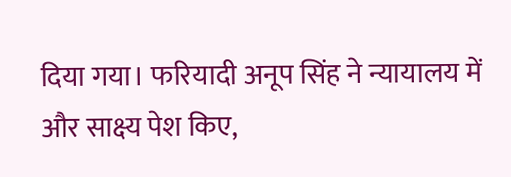दिया गया। फरियादी अनूप सिंह ने न्यायालय में और साक्ष्य पेश किए,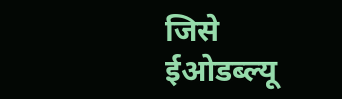जिसे ईओडब्ल्यू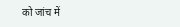को जांच में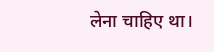लेना चाहिए था।